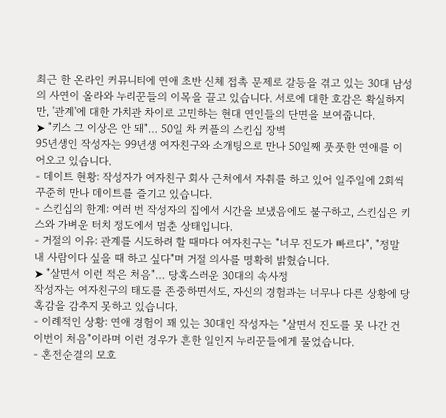최근 한 온라인 커뮤니티에 연애 초반 신체 접촉 문제로 갈등을 겪고 있는 30대 남성의 사연이 올라와 누리꾼들의 이목을 끌고 있습니다. 서로에 대한 호감은 확실하지만, '관계'에 대한 가치관 차이로 고민하는 현대 연인들의 단면을 보여줍니다.
➤ "키스 그 이상은 안 돼"… 50일 차 커플의 스킨십 장벽
95년생인 작성자는 99년생 여자친구와 소개팅으로 만나 50일째 풋풋한 연애를 이어오고 있습니다.
- 데이트 현황: 작성자가 여자친구 회사 근처에서 자취를 하고 있어 일주일에 2회씩 꾸준히 만나 데이트를 즐기고 있습니다.
- 스킨십의 한계: 여러 번 작성자의 집에서 시간을 보냈음에도 불구하고, 스킨십은 키스와 가벼운 터치 정도에서 멈춘 상태입니다.
- 거절의 이유: 관계를 시도하려 할 때마다 여자친구는 "너무 진도가 빠르다", "정말 내 사람이다 싶을 때 하고 싶다"며 거절 의사를 명확히 밝혔습니다.
➤ "살면서 이런 적은 처음"… 당혹스러운 30대의 속사정
작성자는 여자친구의 태도를 존중하면서도, 자신의 경험과는 너무나 다른 상황에 당혹감을 감추지 못하고 있습니다.
- 이례적인 상황: 연애 경험이 꽤 있는 30대인 작성자는 "살면서 진도를 못 나간 건 이번이 처음"이라며 이런 경우가 흔한 일인지 누리꾼들에게 물었습니다.
- 혼전순결의 모호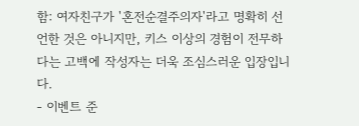함: 여자친구가 '혼전순결주의자'라고 명확히 선언한 것은 아니지만, 키스 이상의 경험이 전무하다는 고백에 작성자는 더욱 조심스러운 입장입니다.
- 이벤트 준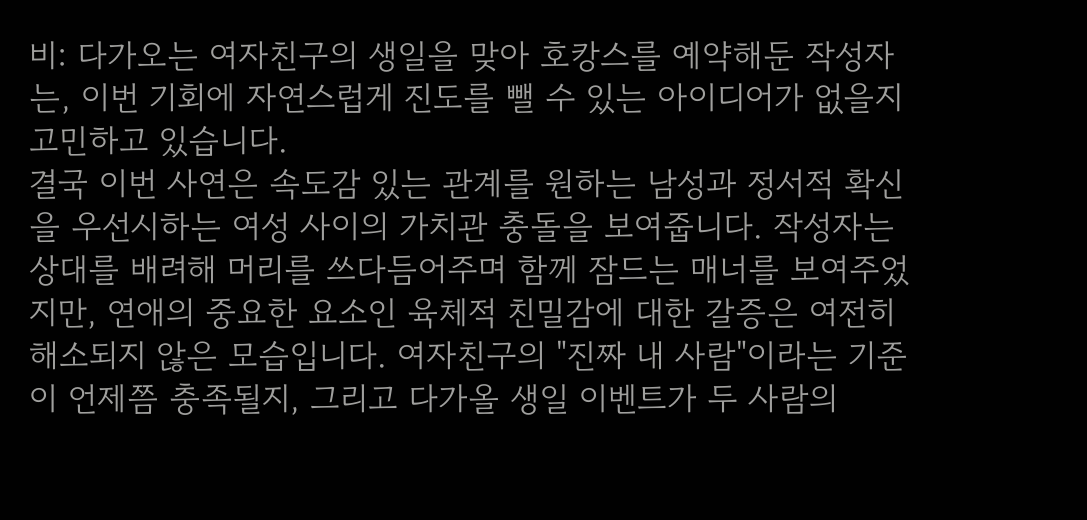비: 다가오는 여자친구의 생일을 맞아 호캉스를 예약해둔 작성자는, 이번 기회에 자연스럽게 진도를 뺄 수 있는 아이디어가 없을지 고민하고 있습니다.
결국 이번 사연은 속도감 있는 관계를 원하는 남성과 정서적 확신을 우선시하는 여성 사이의 가치관 충돌을 보여줍니다. 작성자는 상대를 배려해 머리를 쓰다듬어주며 함께 잠드는 매너를 보여주었지만, 연애의 중요한 요소인 육체적 친밀감에 대한 갈증은 여전히 해소되지 않은 모습입니다. 여자친구의 "진짜 내 사람"이라는 기준이 언제쯤 충족될지, 그리고 다가올 생일 이벤트가 두 사람의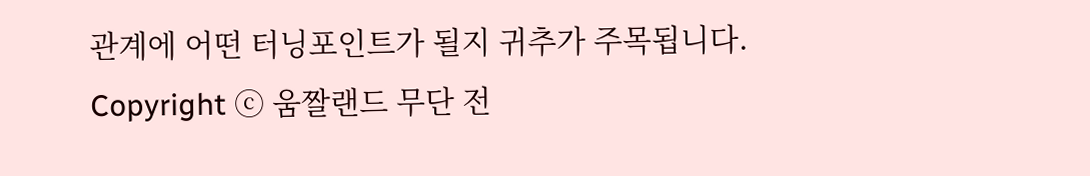관계에 어떤 터닝포인트가 될지 귀추가 주목됩니다.
Copyright ⓒ 움짤랜드 무단 전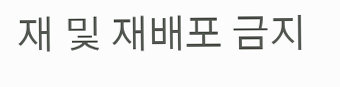재 및 재배포 금지